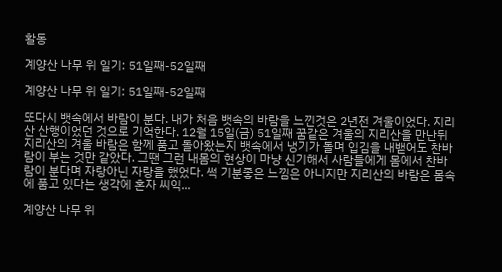활동

계양산 나무 위 일기: 51일째-52일째

계양산 나무 위 일기: 51일째-52일째

또다시 뱃속에서 바람이 분다. 내가 처음 뱃속의 바람을 느낀것은 2년전 겨울이었다. 지리산 산행이었던 것으로 기억한다. 12월 15일(금) 51일째 꿈같은 겨울의 지리산을 만난뒤 지리산의 겨울 바람은 함께 품고 돌아왔는지 뱃속에서 냉기가 돌며 입김을 내밷어도 찬바람이 부는 것만 같았다. 그땐 그런 내몸의 현상이 마냥 신기해서 사람들에게 몸에서 찬바람이 분다며 자랑아닌 자랑을 했었다. 썩 기분좋은 느낌은 아니지만 지리산의 바람은 몸속에 품고 있다는 생각에 혼자 씨익...

계양산 나무 위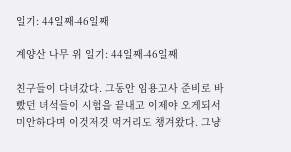일기: 44일째-46일째

계양산 나무 위 일기: 44일째-46일째

친구들이 다녀갔다. 그동안 임용고사 준비로 바빴던 녀석들이 시험을 끝내고 이제야 오게되서 미안하다며 이것저것 먹거리도 챙겨왔다. 그냥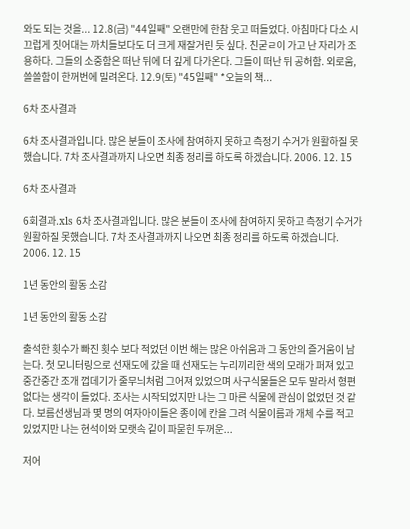와도 되는 것을... 12.8(금) "44일째" 오랜만에 한참 웃고 떠들었다. 아침마다 다소 시끄럽게 짓어대는 까치들보다도 더 크게 재잘거린 듯 싶다. 친굳ㄹ이 가고 난 자리가 조용하다. 그들의 소중함은 떠난 뒤에 더 깊게 다가온다. 그들이 떠난 뒤 공허함. 외로움, 쓸쓸함이 한꺼번에 밀려온다. 12.9(토) "45일째" *오늘의 책...

6차 조사결과

6차 조사결과입니다. 많은 분들이 조사에 참여하지 못하고 측정기 수거가 원활하질 못했습니다. 7차 조사결과까지 나오면 최종 정리를 하도록 하겠습니다. 2006. 12. 15

6차 조사결과

6회결과.xls 6차 조사결과입니다. 많은 분들이 조사에 참여하지 못하고 측정기 수거가 원활하질 못했습니다. 7차 조사결과까지 나오면 최종 정리를 하도록 하겠습니다. 2006. 12. 15

1년 동안의 활동 소감

1년 동안의 활동 소감

출석한 횟수가 빠진 횟수 보다 적었던 이번 해는 많은 아쉬움과 그 동안의 즐거움이 남는다. 첫 모니터링으로 선재도에 갔을 때 선재도는 누리끼리한 색의 모래가 퍼져 있고 중간중간 조개 껍데기가 줄무늬처럼 그어져 있었으며 사구식물들은 모두 말라서 형편없다는 생각이 들었다. 조사는 시작되었지만 나는 그 마른 식물에 관심이 없었던 것 같다. 보름선생님과 몇 명의 여자아이들은 종이에 칸을 그려 식물이름과 개체 수를 적고 있었지만 나는 현석이와 모랫속 깉이 파묻힌 두꺼운...

저어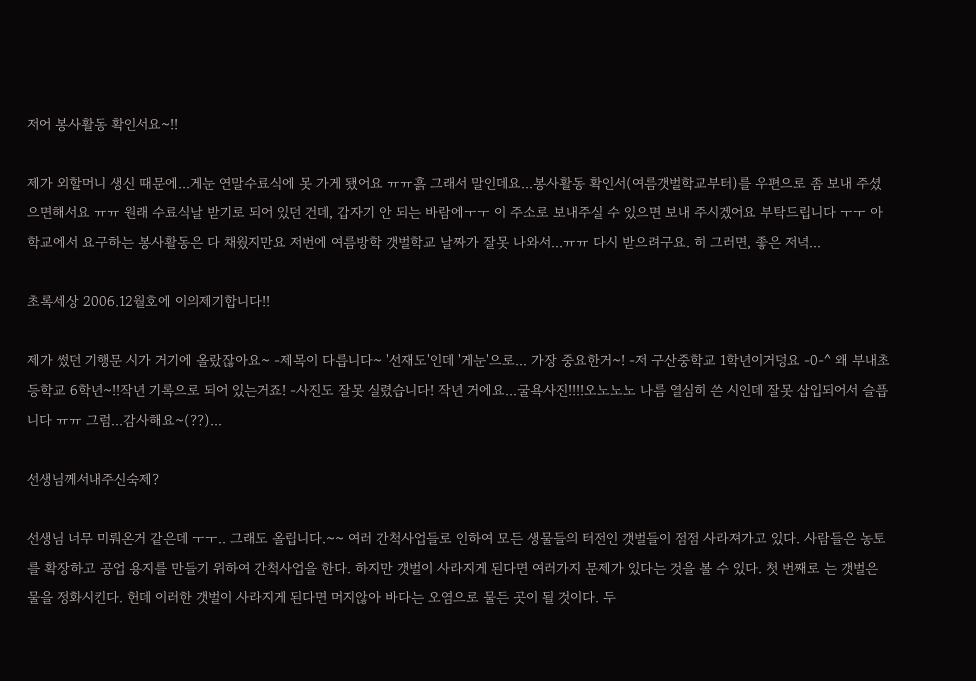저어 봉사활동 확인서요~!!

제가 외할머니 생신 때문에...게눈 연말수료식에 못 가게 됐어요 ㅠㅠ흙 그래서 말인데요...봉사활동 확인서(여름갯벌학교부터)를 우편으로 좀 보내 주셨으면해서요 ㅠㅠ 원래 수료식날 받기로 되어 있던 건데, 갑자기 안 되는 바람에ㅜㅜ 이 주소로 보내주실 수 있으면 보내 주시겠어요 부탁드립니다 ㅜㅜ 아 학교에서 요구하는 봉사활동은 다 채웠지만요 저번에 여름방학 갯벌학교 날짜가 잘못 나와서...ㅠㅠ 다시 받으려구요. 히 그러면, 좋은 저녁...

초록세상 2006.12월호에 이의제기합니다!!

제가 썼던 기행문 시가 거기에 올랐잖아요~ -제목이 다릅니다~ '선재도'인데 '게눈'으로... 가장 중요한거~! -저 구산중학교 1학년이거덩요 -0-^ 왜 부내초등학교 6학년~!!작년 기록으로 되어 있는거죠! -사진도 잘못 실렸습니다! 작년 거에요...굴욕사진!!!!오노노노 나름 열심히 쓴 시인데 잘못 삽입되어서 슬픕니다 ㅠㅠ 그럼...감사해요~(??)...

선생님께서내주신숙제?

선생님 너무 미뤄온거 같은데 ㅜㅜ.. 그래도 올립니다.~~ 여러 간척사업들로 인하여 모든 생물들의 터전인 갯벌들이 점점 사라져가고 있다. 사람들은 농토를 확장하고 공업 용지를 만들기 위하여 간척사업을 한다. 하지만 갯벌이 사라지게 된다면 여러가지 문제가 있다는 것을 볼 수 있다. 첫 번째로 는 갯벌은 물을 정화시킨다. 헌데 이러한 갯벌이 사라지게 된다면 머지않아 바다는 오염으로 물든 곳이 될 것이다. 두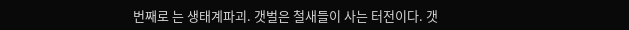번째로 는 생태계파괴. 갯벌은 철새들이 사는 터전이다. 갯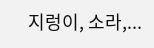지렁이, 소라,...